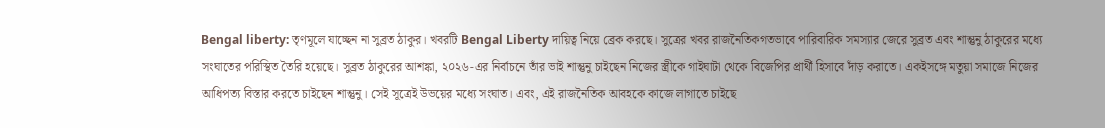Bengal liberty: তৃণমূলে যাচ্ছেন না সুব্রত ঠাকুর। খবরটি Bengal Liberty দায়িত্ব নিয়ে ব্রেক করছে। সুত্রের খবর রাজনৈতিকগতভাবে পারিবারিক সমস্যার জেরে সুব্রত এবং শান্তুনু ঠাকুরের মধ্যে সংঘাতের পরিস্থিত তৈরি হয়েছে। সুব্রত ঠাকুরের আশঙ্কা, ২০২৬-এর নির্বাচনে তাঁর ভাই শান্তুনু চাইছেন নিজের স্ত্রীকে গাইঘাটা থেকে বিজেপির প্রার্থী হিসাবে দাঁড় করাতে। একইসঙ্গে মতুয়া সমাজে নিজের আধিপত্য বিস্তার করতে চাইছেন শান্তুনু। সেই সূত্রেই উভয়ের মধ্যে সংঘাত। এবং, এই রাজনৈতিক আবহকে কাজে লাগাতে চাইছে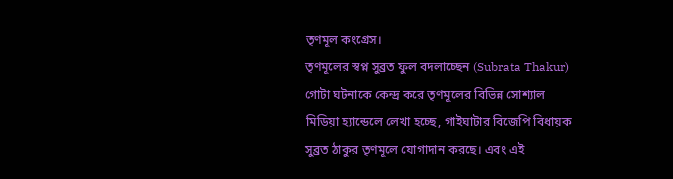তৃণমূল কংগ্রেস।
তৃণমূলের স্বপ্ন সুব্রত ফুল বদলাচ্ছেন (Subrata Thakur)
গোটা ঘটনাকে কেন্দ্র করে তৃণমূলের বিভিন্ন সোশ্যাল মিডিয়া হ্যান্ডেলে লেখা হচ্ছে, গাইঘাটার বিজেপি বিধায়ক সুব্রত ঠাকুর তৃণমূলে যোগাদান করছে। এবং এই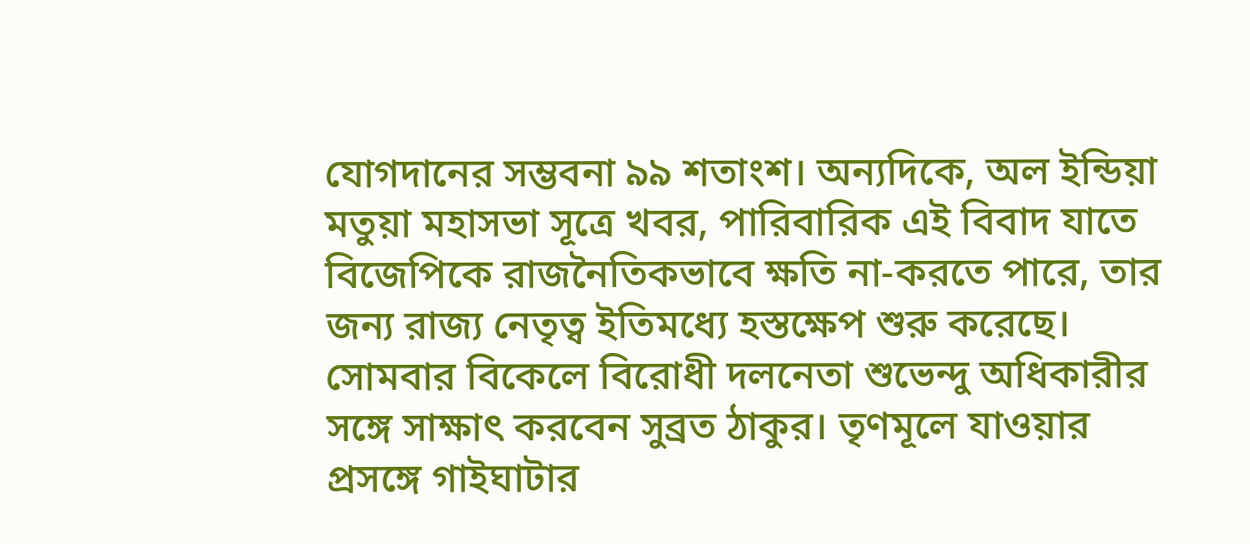যোগদানের সম্ভবনা ৯৯ শতাংশ। অন্যদিকে, অল ইন্ডিয়া মতুয়া মহাসভা সূত্রে খবর, পারিবারিক এই বিবাদ যাতে বিজেপিকে রাজনৈতিকভাবে ক্ষতি না-করতে পারে, তার জন্য রাজ্য নেতৃত্ব ইতিমধ্যে হস্তক্ষেপ শুরু করেছে। সোমবার বিকেলে বিরোধী দলনেতা শুভেন্দু অধিকারীর সঙ্গে সাক্ষাৎ করবেন সুব্রত ঠাকুর। তৃণমূলে যাওয়ার প্রসঙ্গে গাইঘাটার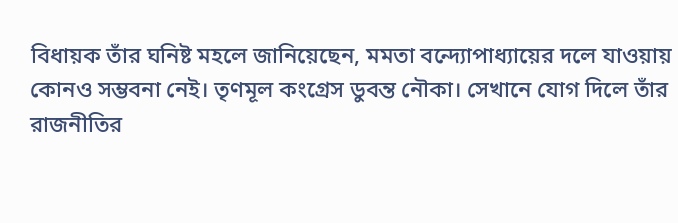বিধায়ক তাঁর ঘনিষ্ট মহলে জানিয়েছেন, মমতা বন্দ্যোপাধ্যায়ের দলে যাওয়ায় কোনও সম্ভবনা নেই। তৃণমূল কংগ্রেস ডুবন্ত নৌকা। সেখানে যোগ দিলে তাঁর রাজনীতির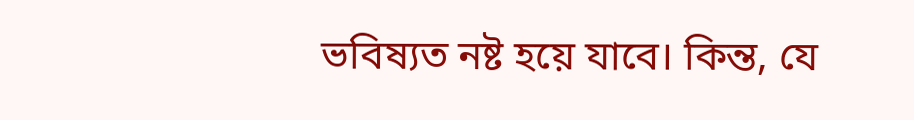ভবিষ্যত নষ্ট হয়ে যাবে। কিন্ত, যে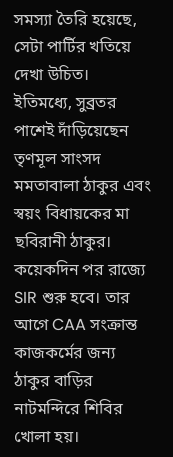সমস্যা তৈরি হয়েছে, সেটা পার্টির খতিয়ে দেখা উচিত।
ইতিমধ্যে, সুব্রতর পাশেই দাঁড়িয়েছেন তৃণমূল সাংসদ মমতাবালা ঠাকুর এবং স্বয়ং বিধায়কের মা ছবিরানী ঠাকুর।
কয়েকদিন পর রাজ্যে SIR শুরু হবে। তার আগে CAA সংক্রান্ত কাজকর্মের জন্য ঠাকুর বাড়ির নাটমন্দিরে শিবির খোলা হয়।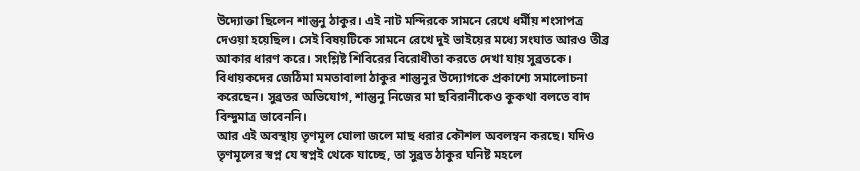উদ্যোক্তা ছিলেন শান্তুনু ঠাকুর। এই নাট মন্দিরকে সামনে রেখে ধর্মীয় শংসাপত্র দেওয়া হয়েছিল। সেই বিষয়টিকে সামনে রেখে দুই ভাইয়ের মধ্যে সংঘাত আরও তীব্র আকার ধারণ করে। সংশ্লিষ্ট শিবিরের বিরোধীতা করতে দেখা যায় সুব্রতকে।
বিধায়কদের জেঠিমা মমতাবালা ঠাকুর শান্তুনুর উদ্যোগকে প্রকাশ্যে সমালোচনা করেছেন। সুব্রতর অভিযোগ, শান্তুনু নিজের মা ছবিরানীকেও কুকথা বলতে বাদ বিন্দুমাত্র ভাবেননি।
আর এই অবস্থায় তৃণমূল ঘোলা জলে মাছ ধরার কৌশল অবলম্বন করছে। যদিও তৃণমূলের স্বপ্ন যে স্বপ্নই থেকে যাচ্ছে, তা সুব্রত ঠাকুর ঘনিষ্ট মহলে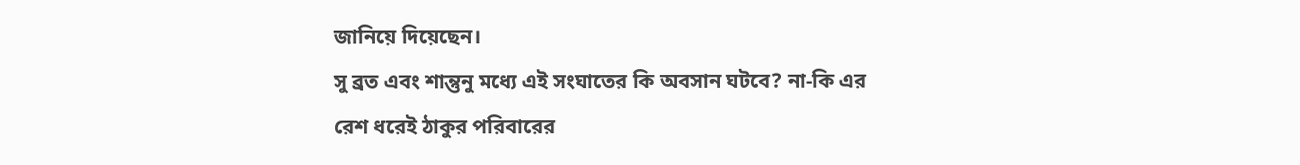জানিয়ে দিয়েছেন।
সু ব্রত এবং শান্তুনু মধ্যে এই সংঘাতের কি অবসান ঘটবে? না-কি এর রেশ ধরেই ঠাকুর পরিবারের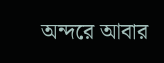অন্দরে আবার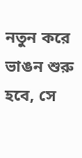নতুন করে ভাঙন শুরু হবে, সে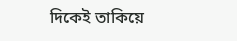দিকেই তাকিয়ে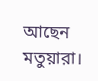আছেন মতুয়ারা।